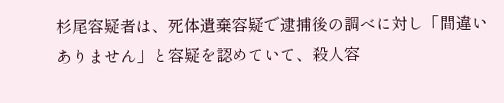杉尾容疑者は、死体遺棄容疑で逮捕後の調べに対し「間違いありません」と容疑を認めていて、殺人容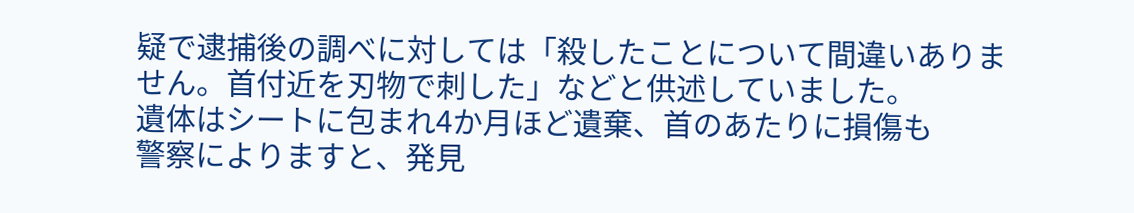疑で逮捕後の調べに対しては「殺したことについて間違いありません。首付近を刃物で刺した」などと供述していました。
遺体はシートに包まれ4か月ほど遺棄、首のあたりに損傷も
警察によりますと、発見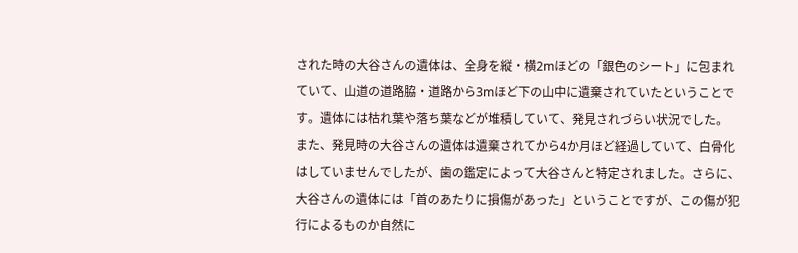された時の大谷さんの遺体は、全身を縦・横2mほどの「銀色のシート」に包まれていて、山道の道路脇・道路から3mほど下の山中に遺棄されていたということです。遺体には枯れ葉や落ち葉などが堆積していて、発見されづらい状況でした。
また、発見時の大谷さんの遺体は遺棄されてから4か月ほど経過していて、白骨化はしていませんでしたが、歯の鑑定によって大谷さんと特定されました。さらに、大谷さんの遺体には「首のあたりに損傷があった」ということですが、この傷が犯行によるものか自然に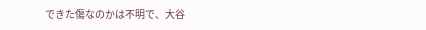できた傷なのかは不明で、大谷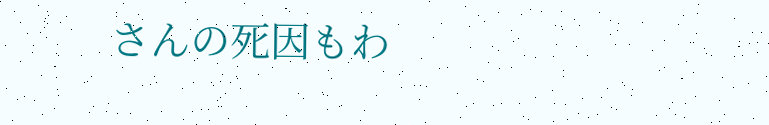さんの死因もわ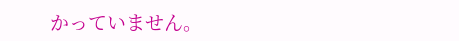かっていません。